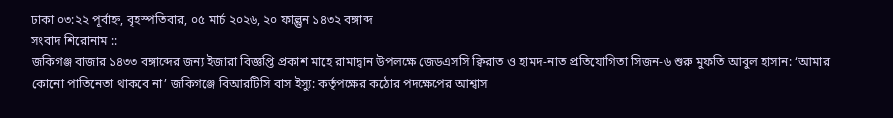ঢাকা ০৩:২২ পূর্বাহ্ন, বৃহস্পতিবার, ০৫ মার্চ ২০২৬, ২০ ফাল্গুন ১৪৩২ বঙ্গাব্দ
সংবাদ শিরোনাম ::
জকিগঞ্জ বাজার ১৪৩৩ বঙ্গাব্দের জন্য ইজারা বিজ্ঞপ্তি প্রকাশ মাহে রামাদ্বান উপলক্ষে জেডএসসি ক্বিরাত ও হামদ-নাত প্রতিযোগিতা সিজন-৬ শুরু মুফতি আবুল হাসান: ‘আমার কোনো পাতিনেতা থাকবে না’ জকিগঞ্জে বিআরটিসি বাস ইস্যু: কর্তৃপক্ষের কঠোর পদক্ষেপের আশ্বাস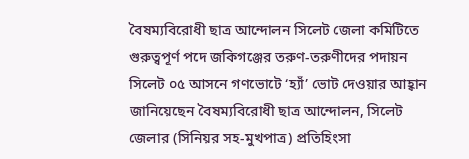বৈষম্যবিরোধী ছাত্র আন্দোলন সিলেট জেলা কমিটিতে গুরুত্বপূর্ণ পদে জকিগঞ্জের তরুণ-তরুণীদের পদায়ন সিলেট ০৫ আসনে গণভোটে ‘হ্যাঁ’ ভোট দেওয়ার আহ্বান জানিয়েছেন বৈষম্যবিরোধী ছাত্র আন্দোলন, সিলেট জেলার (সিনিয়র সহ-মুখপাত্র) প্রতিহিংসা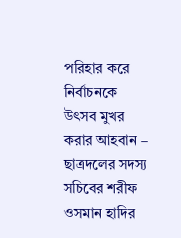পরিহার করে নির্বাচনকে উৎসব মুখর করার আহবান – ছাত্রদলের সদস্য সচিবের শরীফ ওসমান হাদির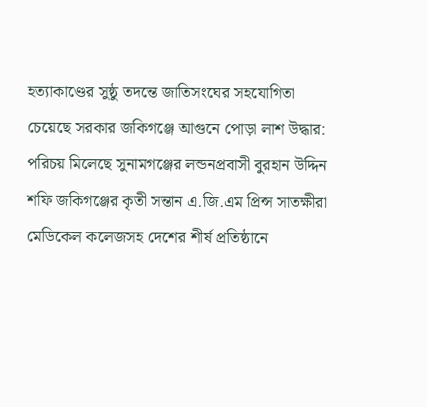হত্যাকাণ্ডের সুষ্ঠু তদন্তে জাতিসংঘের সহযোগিতা চেয়েছে সরকার জকিগঞ্জে আগুনে পোড়া লাশ উদ্ধার: পরিচয় মিলেছে সুনামগঞ্জের লন্ডনপ্রবাসী বুরহান উদ্দিন শফি জকিগঞ্জের কৃতী সন্তান এ.জি.এম প্রিন্স সাতক্ষীরা মেডিকেল কলেজসহ দেশের শীর্ষ প্রতিষ্ঠানে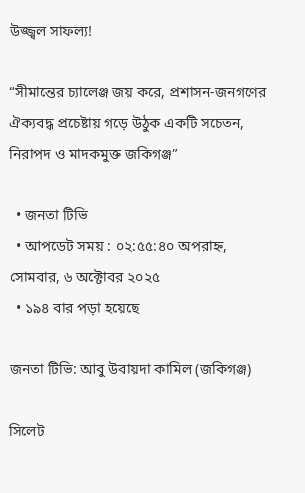উজ্জ্বল সাফল্য!

“সীমান্তের চ্যালেঞ্জ জয় করে, প্রশাসন-জনগণের ঐক্যবদ্ধ প্রচেষ্টায় গড়ে উঠুক একটি সচেতন, নিরাপদ ও মাদকমুক্ত জকিগঞ্জ”

  • জনতা টিভি
  • আপডেট সময় : ০২:৫৫:৪০ অপরাহ্ন, সোমবার, ৬ অক্টোবর ২০২৫
  • ১৯৪ বার পড়া হয়েছে

জনতা টিভি: আবু উবায়দা কামিল (জকিগঞ্জ)

সিলেট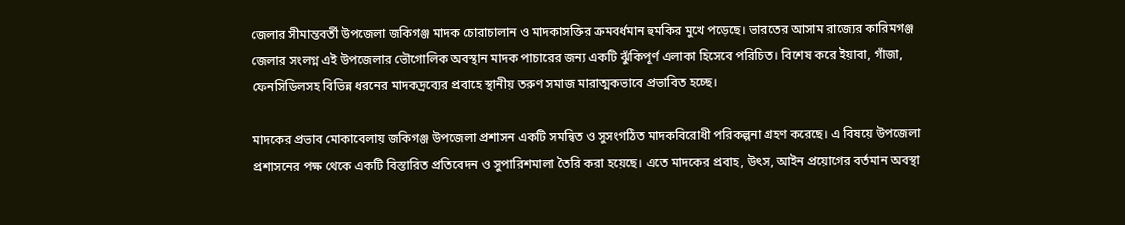জেলার সীমান্তবর্তী উপজেলা জকিগঞ্জ মাদক চোরাচালান ও মাদকাসক্তির ক্রমবর্ধমান হুমকির মুখে পড়েছে। ভারতের আসাম রাজ্যের কারিমগঞ্জ জেলার সংলগ্ন এই উপজেলার ভৌগোলিক অবস্থান মাদক পাচারের জন্য একটি ঝুঁকিপূর্ণ এলাকা হিসেবে পরিচিত। বিশেষ করে ইয়াবা, গাঁজা, ফেনসিডিলসহ বিভিন্ন ধরনের মাদকদ্রব্যের প্রবাহে স্থানীয় তরুণ সমাজ মারাত্মকভাবে প্রভাবিত হচ্ছে।

মাদকের প্রভাব মোকাবেলায় জকিগঞ্জ উপজেলা প্রশাসন একটি সমন্বিত ও সুসংগঠিত মাদকবিরোধী পরিকল্পনা গ্রহণ করেছে। এ বিষয়ে উপজেলা প্রশাসনের পক্ষ থেকে একটি বিস্তারিত প্রতিবেদন ও সুপারিশমালা তৈরি করা হয়েছে। এতে মাদকের প্রবাহ, উৎস, আইন প্রয়োগের বর্তমান অবস্থা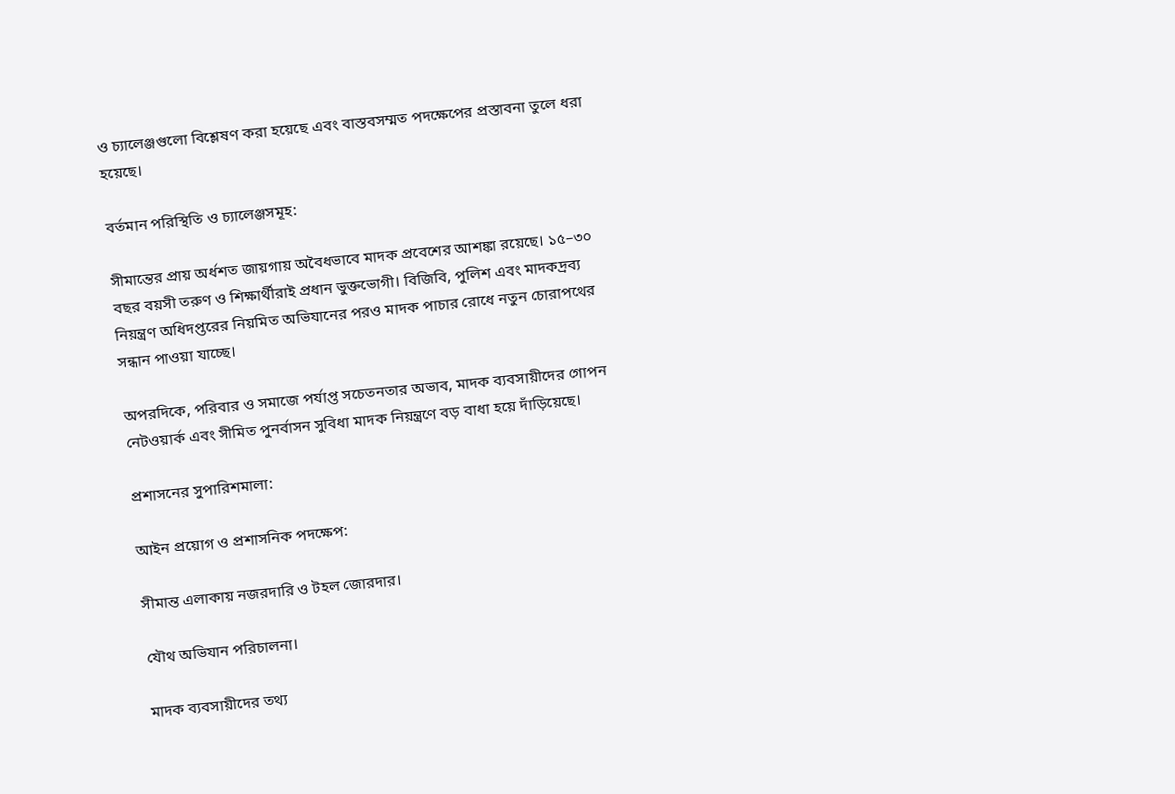ও চ্যালেঞ্জগুলো বিশ্লেষণ করা হয়েছে এবং বাস্তবসম্মত পদক্ষেপের প্রস্তাবনা তুলে ধরা হয়েছে।

বর্তমান পরিস্থিতি ও চ্যালেঞ্জসমূহ:

সীমান্তের প্রায় অর্ধশত জায়গায় অবৈধভাবে মাদক প্রবেশের আশঙ্কা রয়েছে। ১৫–৩০ বছর বয়সী তরুণ ও শিক্ষার্থীরাই প্রধান ভুক্তভোগী। বিজিবি, পুলিশ এবং মাদকদ্রব্য নিয়ন্ত্রণ অধিদপ্তরের নিয়মিত অভিযানের পরও মাদক পাচার রোধে নতুন চোরাপথের সন্ধান পাওয়া যাচ্ছে।

অপরদিকে, পরিবার ও সমাজে পর্যাপ্ত সচেতনতার অভাব, মাদক ব্যবসায়ীদের গোপন নেটওয়ার্ক এবং সীমিত পুনর্বাসন সুবিধা মাদক নিয়ন্ত্রণে বড় বাধা হয়ে দাঁড়িয়েছে।

প্রশাসনের সুপারিশমালা:

আইন প্রয়োগ ও প্রশাসনিক পদক্ষেপ:

সীমান্ত এলাকায় নজরদারি ও টহল জোরদার।

যৌথ অভিযান পরিচালনা।

মাদক ব্যবসায়ীদের তথ্য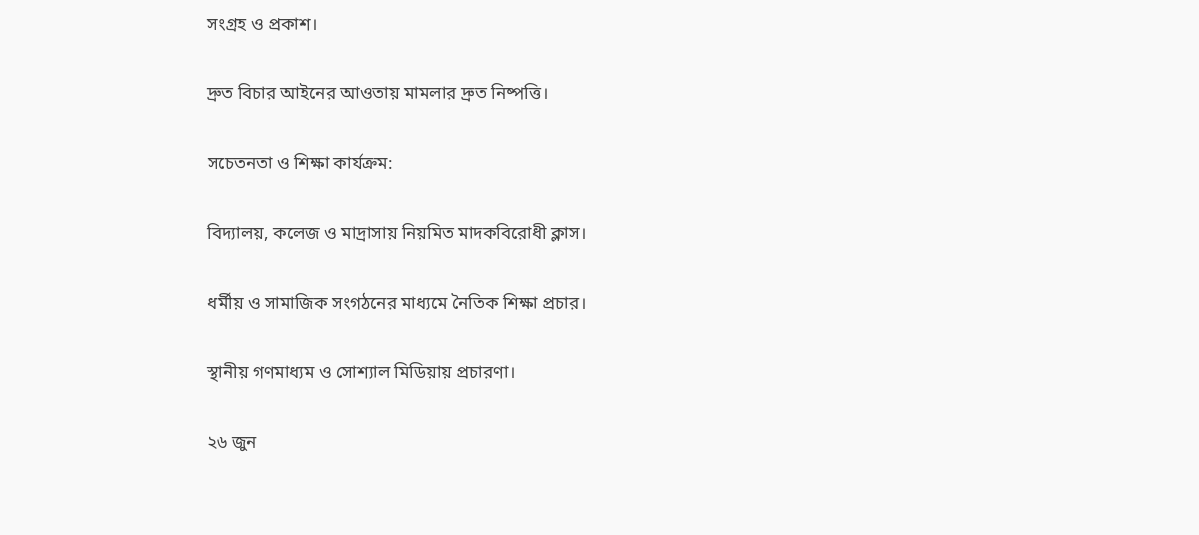সংগ্রহ ও প্রকাশ।

দ্রুত বিচার আইনের আওতায় মামলার দ্রুত নিষ্পত্তি।

সচেতনতা ও শিক্ষা কার্যক্রম:

বিদ্যালয়, কলেজ ও মাদ্রাসায় নিয়মিত মাদকবিরোধী ক্লাস।

ধর্মীয় ও সামাজিক সংগঠনের মাধ্যমে নৈতিক শিক্ষা প্রচার।

স্থানীয় গণমাধ্যম ও সোশ্যাল মিডিয়ায় প্রচারণা।

২৬ জুন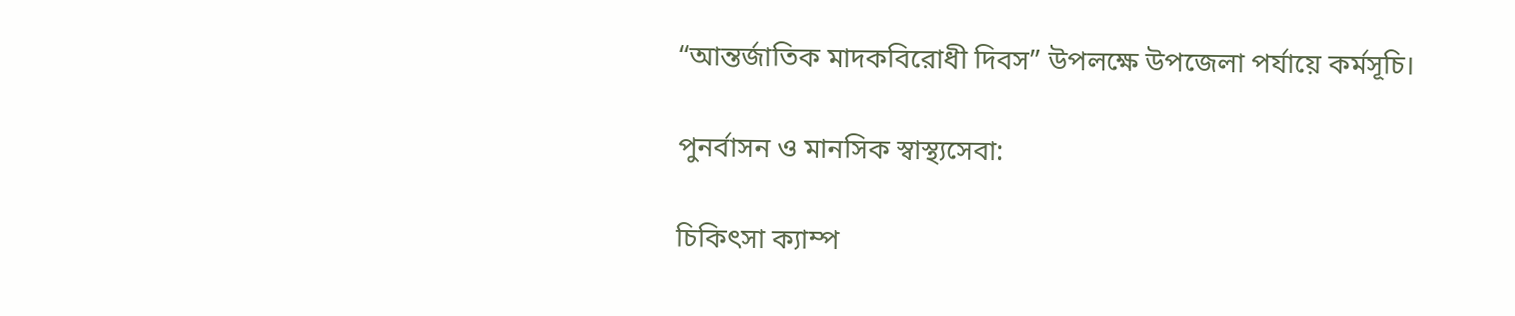“আন্তর্জাতিক মাদকবিরোধী দিবস” উপলক্ষে উপজেলা পর্যায়ে কর্মসূচি।

পুনর্বাসন ও মানসিক স্বাস্থ্যসেবা:

চিকিৎসা ক্যাম্প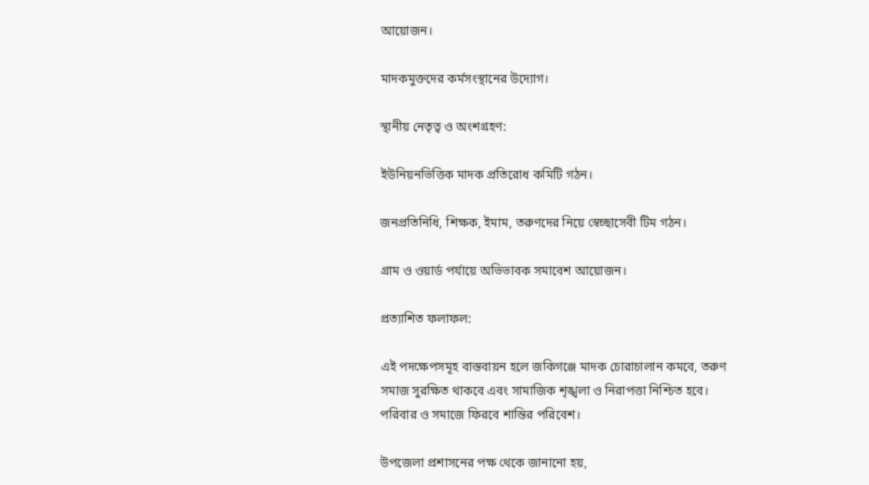আয়োজন।

মাদকমুক্তদের কর্মসংস্থানের উদ্যোগ।

স্থানীয় নেতৃত্ব ও অংশগ্রহণ:

ইউনিয়নভিত্তিক মাদক প্রতিরোধ কমিটি গঠন।

জনপ্রতিনিধি, শিক্ষক, ইমাম, তরুণদের নিয়ে স্বেচ্ছাসেবী টিম গঠন।

গ্রাম ও ওয়ার্ড পর্যায়ে অভিভাবক সমাবেশ আয়োজন।

প্রত্যাশিত ফলাফল:

এই পদক্ষেপসমূহ বাস্তবায়ন হলে জকিগঞ্জে মাদক চোরাচালান কমবে, তরুণ সমাজ সুরক্ষিত থাকবে এবং সামাজিক শৃঙ্খলা ও নিরাপত্তা নিশ্চিত হবে। পরিবার ও সমাজে ফিরবে শান্তির পরিবেশ।

উপজেলা প্রশাসনের পক্ষ থেকে জানানো হয়,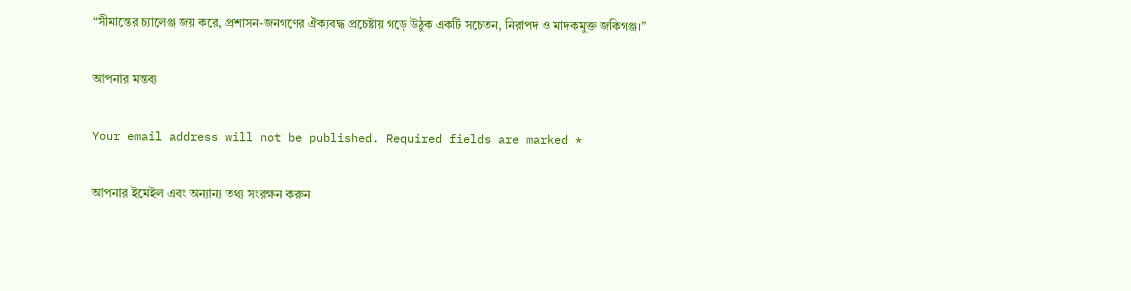“সীমান্তের চ্যালেঞ্জ জয় করে, প্রশাসন-জনগণের ঐক্যবদ্ধ প্রচেষ্টায় গড়ে উঠুক একটি সচেতন, নিরাপদ ও মাদকমুক্ত জকিগঞ্জ।”

আপনার মন্তব্য

Your email address will not be published. Required fields are marked *

আপনার ইমেইল এবং অন্যান্য তথ্য সংরক্ষন করুন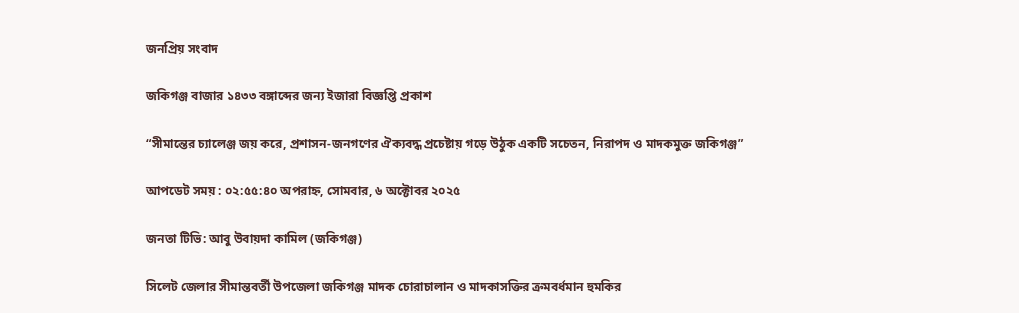জনপ্রিয় সংবাদ

জকিগঞ্জ বাজার ১৪৩৩ বঙ্গাব্দের জন্য ইজারা বিজ্ঞপ্তি প্রকাশ

“সীমান্তের চ্যালেঞ্জ জয় করে, প্রশাসন-জনগণের ঐক্যবদ্ধ প্রচেষ্টায় গড়ে উঠুক একটি সচেতন, নিরাপদ ও মাদকমুক্ত জকিগঞ্জ”

আপডেট সময় : ০২:৫৫:৪০ অপরাহ্ন, সোমবার, ৬ অক্টোবর ২০২৫

জনতা টিভি: আবু উবায়দা কামিল (জকিগঞ্জ)

সিলেট জেলার সীমান্তবর্তী উপজেলা জকিগঞ্জ মাদক চোরাচালান ও মাদকাসক্তির ক্রমবর্ধমান হুমকির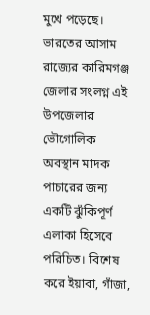মুখে পড়েছে। ভারতের আসাম রাজ্যের কারিমগঞ্জ জেলার সংলগ্ন এই উপজেলার ভৌগোলিক অবস্থান মাদক পাচারের জন্য একটি ঝুঁকিপূর্ণ এলাকা হিসেবে পরিচিত। বিশেষ করে ইয়াবা, গাঁজা,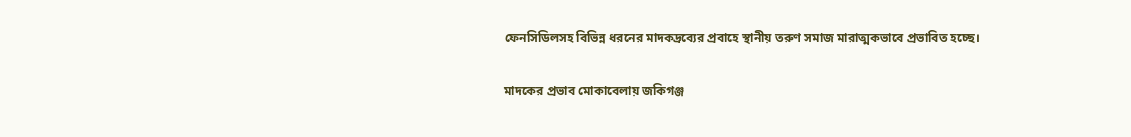ফেনসিডিলসহ বিভিন্ন ধরনের মাদকদ্রব্যের প্রবাহে স্থানীয় তরুণ সমাজ মারাত্মকভাবে প্রভাবিত হচ্ছে।

মাদকের প্রভাব মোকাবেলায় জকিগঞ্জ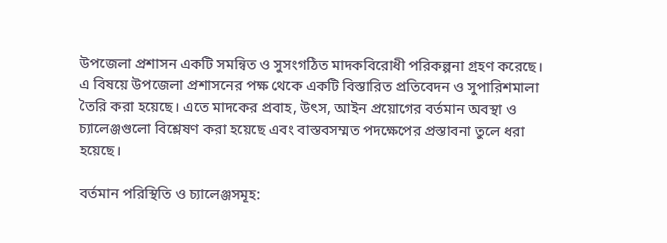উপজেলা প্রশাসন একটি সমন্বিত ও সুসংগঠিত মাদকবিরোধী পরিকল্পনা গ্রহণ করেছে। এ বিষয়ে উপজেলা প্রশাসনের পক্ষ থেকে একটি বিস্তারিত প্রতিবেদন ও সুপারিশমালা তৈরি করা হয়েছে। এতে মাদকের প্রবাহ, উৎস, আইন প্রয়োগের বর্তমান অবস্থা ও চ্যালেঞ্জগুলো বিশ্লেষণ করা হয়েছে এবং বাস্তবসম্মত পদক্ষেপের প্রস্তাবনা তুলে ধরা হয়েছে।

বর্তমান পরিস্থিতি ও চ্যালেঞ্জসমূহ: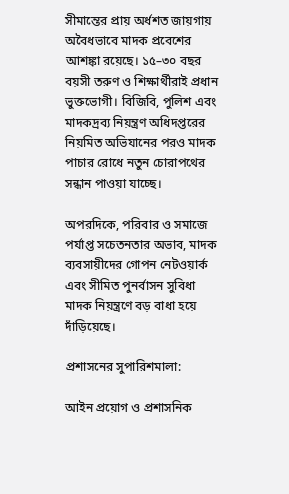সীমান্তের প্রায় অর্ধশত জায়গায় অবৈধভাবে মাদক প্রবেশের আশঙ্কা রয়েছে। ১৫–৩০ বছর বয়সী তরুণ ও শিক্ষার্থীরাই প্রধান ভুক্তভোগী। বিজিবি, পুলিশ এবং মাদকদ্রব্য নিয়ন্ত্রণ অধিদপ্তরের নিয়মিত অভিযানের পরও মাদক পাচার রোধে নতুন চোরাপথের সন্ধান পাওয়া যাচ্ছে।

অপরদিকে, পরিবার ও সমাজে পর্যাপ্ত সচেতনতার অভাব, মাদক ব্যবসায়ীদের গোপন নেটওয়ার্ক এবং সীমিত পুনর্বাসন সুবিধা মাদক নিয়ন্ত্রণে বড় বাধা হয়ে দাঁড়িয়েছে।

প্রশাসনের সুপারিশমালা:

আইন প্রয়োগ ও প্রশাসনিক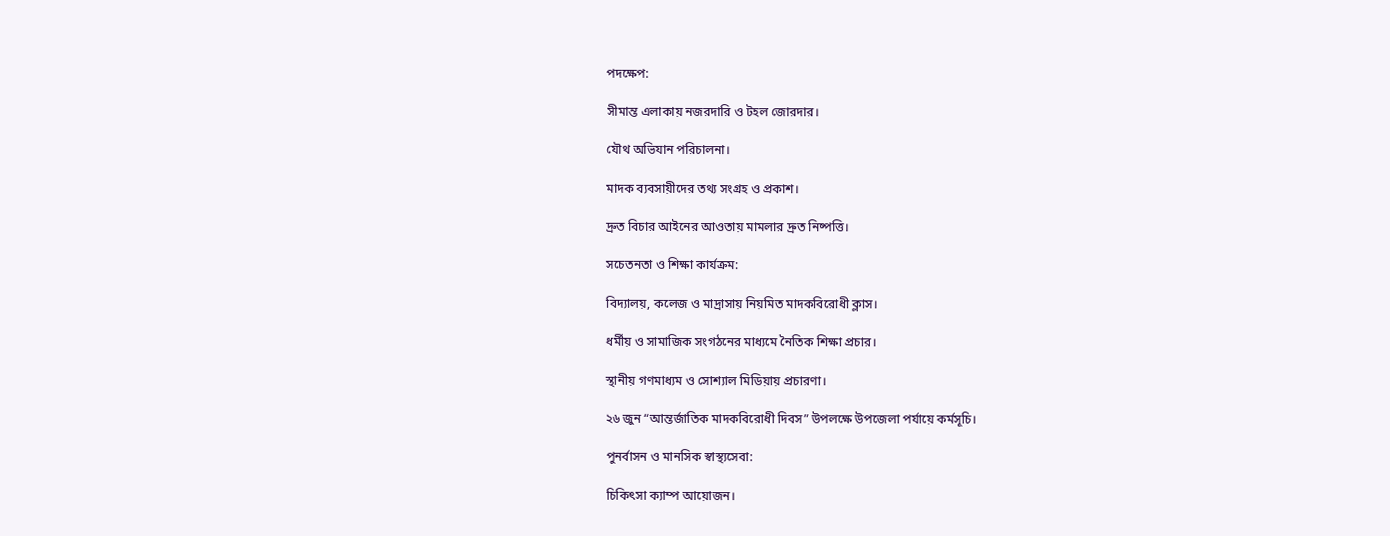পদক্ষেপ:

সীমান্ত এলাকায় নজরদারি ও টহল জোরদার।

যৌথ অভিযান পরিচালনা।

মাদক ব্যবসায়ীদের তথ্য সংগ্রহ ও প্রকাশ।

দ্রুত বিচার আইনের আওতায় মামলার দ্রুত নিষ্পত্তি।

সচেতনতা ও শিক্ষা কার্যক্রম:

বিদ্যালয়, কলেজ ও মাদ্রাসায় নিয়মিত মাদকবিরোধী ক্লাস।

ধর্মীয় ও সামাজিক সংগঠনের মাধ্যমে নৈতিক শিক্ষা প্রচার।

স্থানীয় গণমাধ্যম ও সোশ্যাল মিডিয়ায় প্রচারণা।

২৬ জুন “আন্তর্জাতিক মাদকবিরোধী দিবস” উপলক্ষে উপজেলা পর্যায়ে কর্মসূচি।

পুনর্বাসন ও মানসিক স্বাস্থ্যসেবা:

চিকিৎসা ক্যাম্প আয়োজন।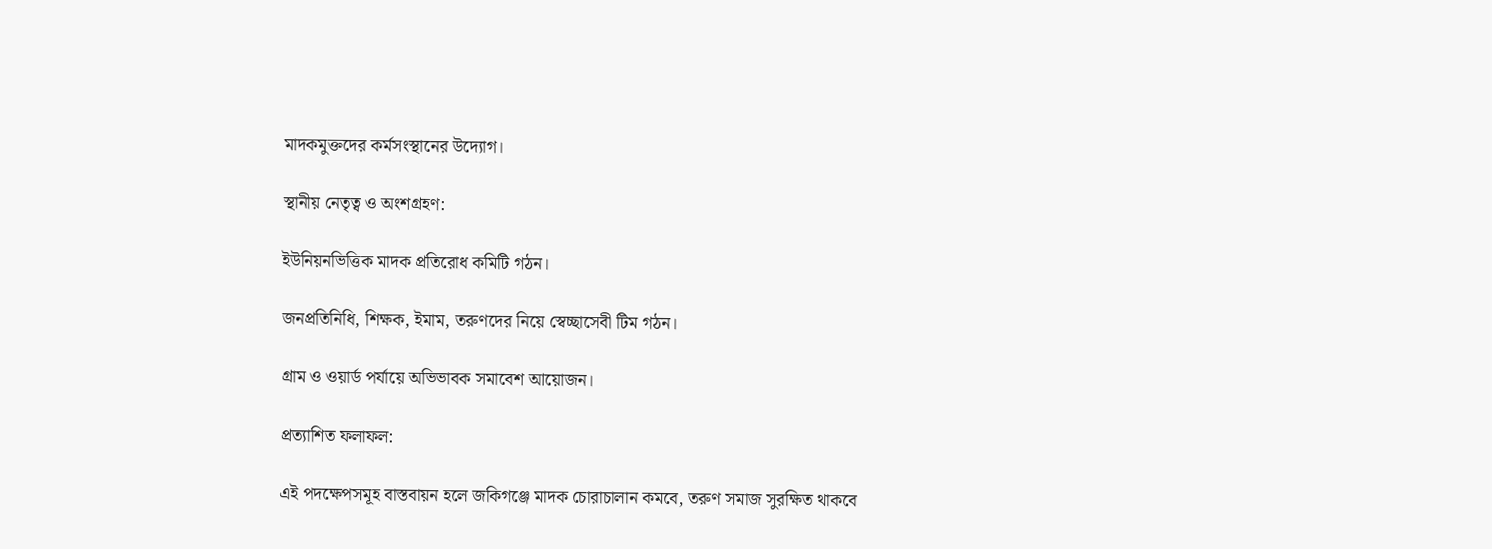মাদকমুক্তদের কর্মসংস্থানের উদ্যোগ।

স্থানীয় নেতৃত্ব ও অংশগ্রহণ:

ইউনিয়নভিত্তিক মাদক প্রতিরোধ কমিটি গঠন।

জনপ্রতিনিধি, শিক্ষক, ইমাম, তরুণদের নিয়ে স্বেচ্ছাসেবী টিম গঠন।

গ্রাম ও ওয়ার্ড পর্যায়ে অভিভাবক সমাবেশ আয়োজন।

প্রত্যাশিত ফলাফল:

এই পদক্ষেপসমূহ বাস্তবায়ন হলে জকিগঞ্জে মাদক চোরাচালান কমবে, তরুণ সমাজ সুরক্ষিত থাকবে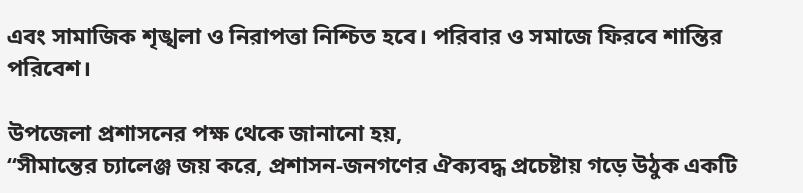এবং সামাজিক শৃঙ্খলা ও নিরাপত্তা নিশ্চিত হবে। পরিবার ও সমাজে ফিরবে শান্তির পরিবেশ।

উপজেলা প্রশাসনের পক্ষ থেকে জানানো হয়,
“সীমান্তের চ্যালেঞ্জ জয় করে, প্রশাসন-জনগণের ঐক্যবদ্ধ প্রচেষ্টায় গড়ে উঠুক একটি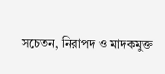সচেতন, নিরাপদ ও মাদকমুক্ত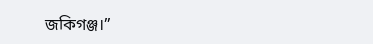জকিগঞ্জ।”